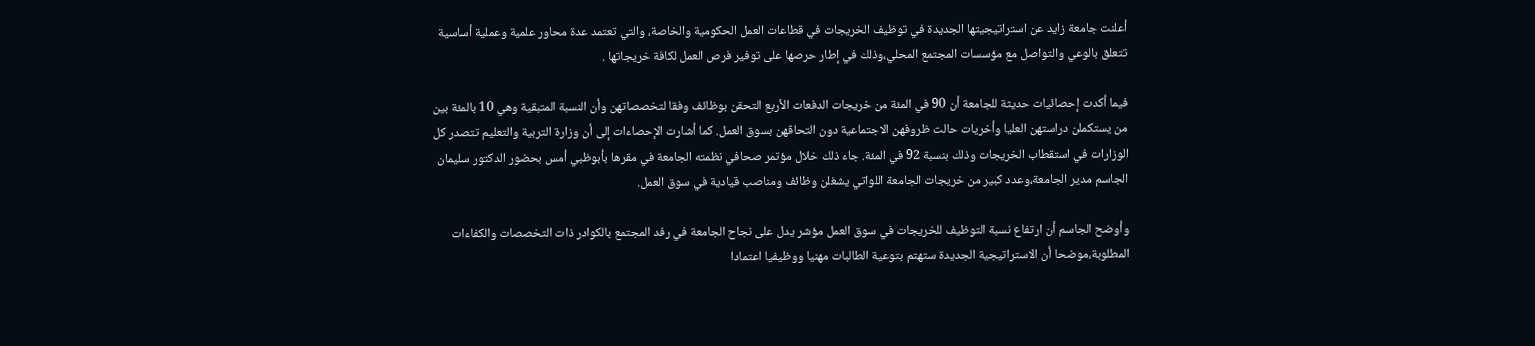أعلنت جامعة زايد عن استراتيجيتها الجديدة في توظيف الخريجات في قطاعات العمل الحكومية والخاصة، والتي تعتمد عدة محاور علمية وعملية أساسية تتعلق بالوعي والتواصل مع مؤسسات المجتمع المحلي،وذلك في إطار حرصها على توفير فرص العمل لكافة خريجاتها .

فيما أكدت إحصائيات حديثة للجامعة أن 90 في المئة من خريجات الدفعات الأربع التحقن بوظائف وفقا لتخصصاتهن وأن النسبة المتبقية وهي 10 بالمئة بين من يستكملن دراستهن العليا وأخريات حالت ظروفهن الاجتماعية دون التحاقهن بسوق العمل. كما أشارت الإحصاءات إلى أن وزارة التربية والتعليم تتصدر كل الوزارات في استقطاب الخريجات وذلك بنسبة 92 في المئة. جاء ذلك خلال مؤتمر صحافي نظمته الجامعة في مقرها بأبوظبي أمس بحضور الدكتور سليمان الجاسم مدير الجامعة،وعدد كبير من خريجات الجامعة اللواتي يشغلن وظائف ومناصب قيادية في سوق العمل.

وأوضح الجاسم أن ارتفاع نسبة التوظيف للخريجات في سوق العمل مؤشر يدل على نجاح الجامعة في رفد المجتمع بالكوادر ذات التخصصات والكفاءات المطلوبة،موضحا أن الاستراتيجية الجديدة ستهتم بتوعية الطالبات مهنيا ووظيفيا اعتمادا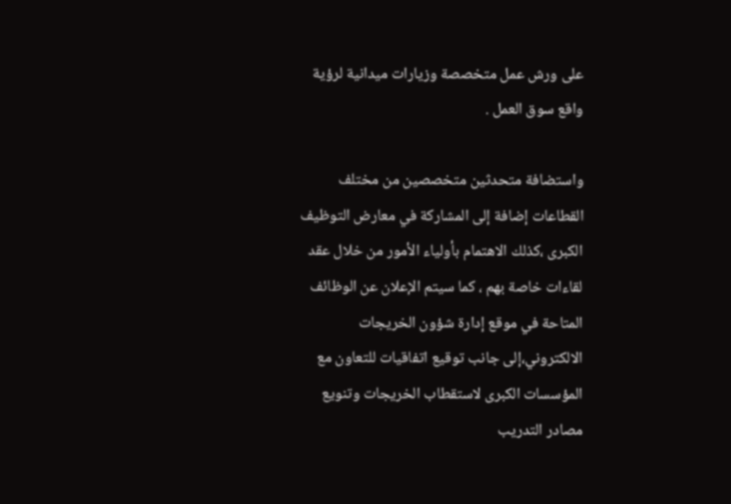على ورش عمل متخصصة وزيارات ميدانية لرؤية واقع سوق العمل .

واستضافة متحدثين متخصصين من مختلف القطاعات إضافة إلى المشاركة في معارض التوظيف الكبرى ،كذلك الاهتمام بأولياء الأمور من خلال عقد لقاءات خاصة بهم ، كما سيتم الإعلان عن الوظائف المتاحة في موقع إدارة شؤون الخريجات الالكتروني،إلى جانب توقيع اتفاقيات للتعاون مع المؤسسات الكبرى لاستقطاب الخريجات وتنويع مصادر التدريب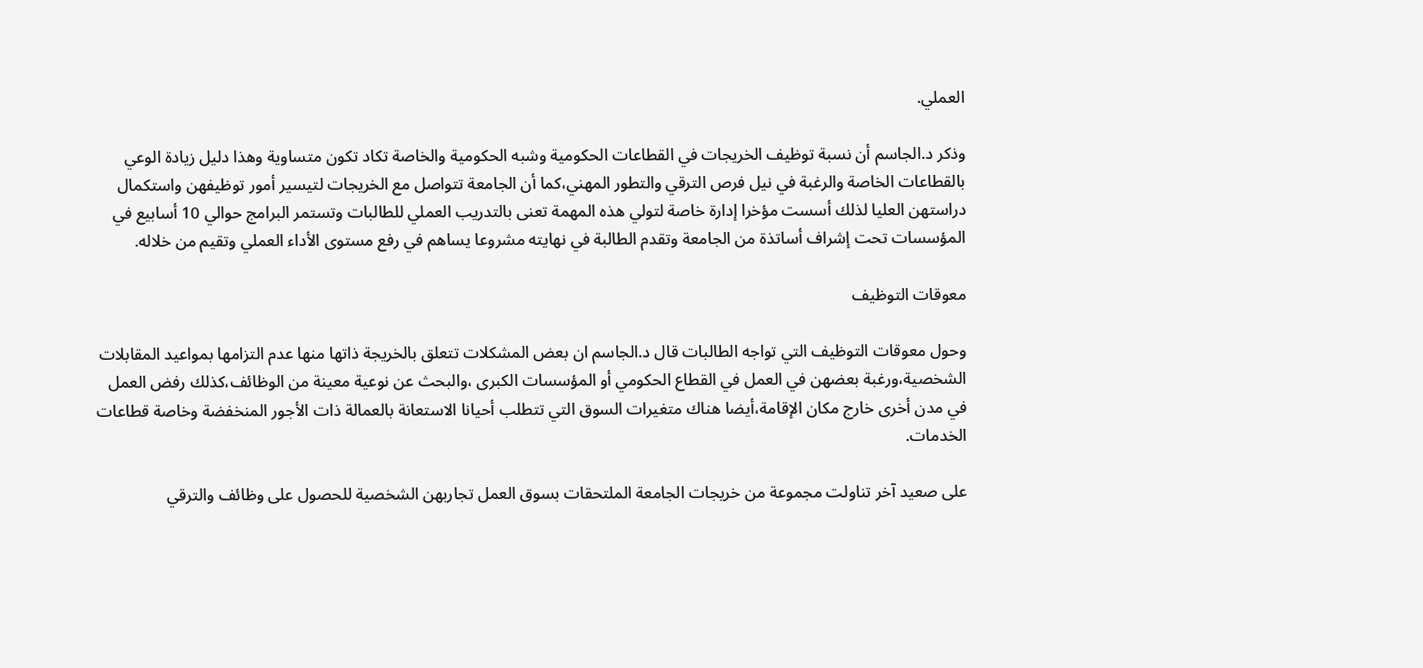العملي.

وذكر د.الجاسم أن نسبة توظيف الخريجات في القطاعات الحكومية وشبه الحكومية والخاصة تكاد تكون متساوية وهذا دليل زيادة الوعي بالقطاعات الخاصة والرغبة في نيل فرص الترقي والتطور المهني،كما أن الجامعة تتواصل مع الخريجات لتيسير أمور توظيفهن واستكمال دراستهن العليا لذلك أسست مؤخرا إدارة خاصة لتولي هذه المهمة تعنى بالتدريب العملي للطالبات وتستمر البرامج حوالي 10 أسابيع في المؤسسات تحت إشراف أساتذة من الجامعة وتقدم الطالبة في نهايته مشروعا يساهم في رفع مستوى الأداء العملي وتقيم من خلاله.

معوقات التوظيف

وحول معوقات التوظيف التي تواجه الطالبات قال د.الجاسم ان بعض المشكلات تتعلق بالخريجة ذاتها منها عدم التزامها بمواعيد المقابلات الشخصية،ورغبة بعضهن في العمل في القطاع الحكومي أو المؤسسات الكبرى ،والبحث عن نوعية معينة من الوظائف،كذلك رفض العمل في مدن أخرى خارج مكان الإقامة،أيضا هناك متغيرات السوق التي تتطلب أحيانا الاستعانة بالعمالة ذات الأجور المنخفضة وخاصة قطاعات الخدمات.

على صعيد آخر تناولت مجموعة من خريجات الجامعة الملتحقات بسوق العمل تجاربهن الشخصية للحصول على وظائف والترقي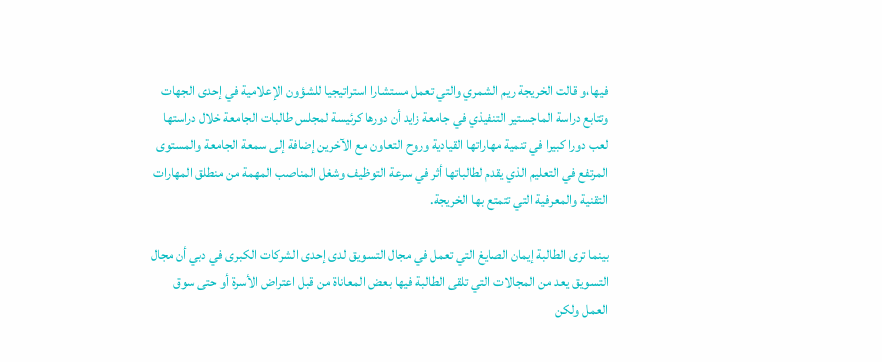فيها،و قالت الخريجة ريم الشمري والتي تعمل مستشارا استراتيجيا للشؤون الإعلامية في إحدى الجهات وتتابع دراسة الماجستير التنفيذي في جامعة زايد أن دورها كرئيسة لمجلس طالبات الجامعة خلال دراستها لعب دورا كبيرا في تنمية مهاراتها القيادية وروح التعاون مع الآخرين إضافة إلى سمعة الجامعة والمستوى المرتفع في التعليم الذي يقدم لطالباتها أثر في سرعة التوظيف وشغل المناصب المهمة من منطلق المهارات التقنية والمعرفية التي تتمتع بها الخريجة.

بينما ترى الطالبة إيمان الصايغ التي تعمل في مجال التسويق لدى إحدى الشركات الكبرى في دبي أن مجال التسويق يعد من المجالات التي تلقى الطالبة فيها بعض المعاناة من قبل اعتراض الأسرة أو حتى سوق العمل ولكن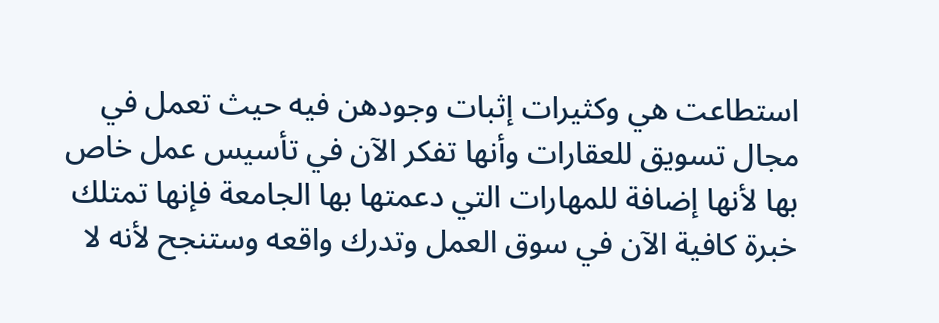استطاعت هي وكثيرات إثبات وجودهن فيه حيث تعمل في مجال تسويق للعقارات وأنها تفكر الآن في تأسيس عمل خاص بها لأنها إضافة للمهارات التي دعمتها بها الجامعة فإنها تمتلك خبرة كافية الآن في سوق العمل وتدرك واقعه وستنجح لأنه لا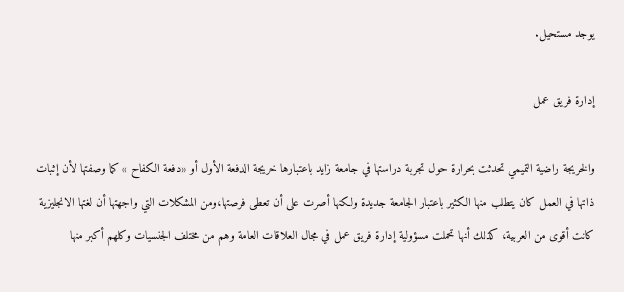يوجد مستحيل.

إدارة فريق عمل

والخريجة راضية التميمي تحدثت بحرارة حول تجربة دراستها في جامعة زايد باعتبارها خريجة الدفعة الأول أو «دفعة الكفاح » كما وصفتها لأن إثبات ذاتها في العمل كان يتطلب منها الكثير باعتبار الجامعة جديدة ولكنها أصرت على أن تعطى فرصتها،ومن المشكلات التي واجهتها أن لغتها الانجليزية كانت أقوى من العربية، كذلك أنها تحملت مسؤولية إدارة فريق عمل في مجال العلاقات العامة وهم من مختلف الجنسيات وكلهم أكبر منها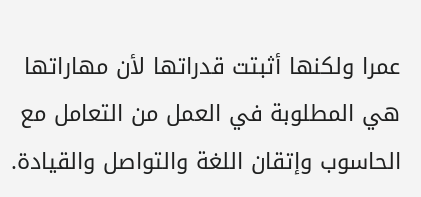عمرا ولكنها أثبتت قدراتها لأن مهاراتها هي المطلوبة في العمل من التعامل مع الحاسوب وإتقان اللغة والتواصل والقيادة.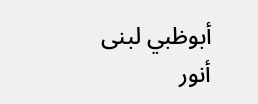أبوظبي لبنى أنور